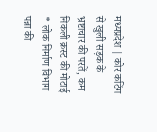मध्यप्रदेश | कोर कटिंग से खुली सड़क के भ्रष्टाचार की परतें, कम निकली क्रस्ट की मोटाई
* लोक निर्माण विभाग पन्ना की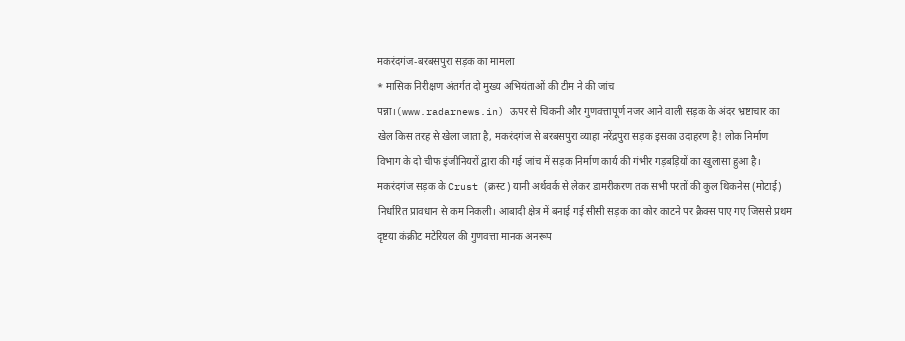मकरंदगंज-बरबसपुरा सड़क का मामला
* मासिक निरीक्षण अंतर्गत दो मुख्य अभियंताओं की टीम ने की जांच
पन्ना।(www.radarnews.in) ऊपर से चिकनी और गुणवत्तापूर्ण नजर आने वाली सड़क के अंदर भ्रष्टाचार का खेल किस तरह से खेला जाता है, मकरंदगंज से बरबसपुरा व्याहा नरेंद्रपुरा सड़क इसका उदाहरण है! लोक निर्माण विभाग के दो चीफ इंजीनियरों द्वारा की गई जांच में सड़क निर्माण कार्य की गंभीर गड़बड़ियों का खुलासा हुआ है। मकरंदगंज सड़क के Crust (क्रस्ट) यानी अर्थवर्क से लेकर डामरीकरण तक सभी परतों की कुल थिकनेस (मोटाई) निर्धारित प्रावधान से कम निकली। आबादी क्षेत्र में बनाई गई सीसी सड़क का कोर काटने पर क्रैक्स पाए गए जिससे प्रथम दृष्टया कंक्रीट मटेरियल की गुणवत्ता मानक अनरूप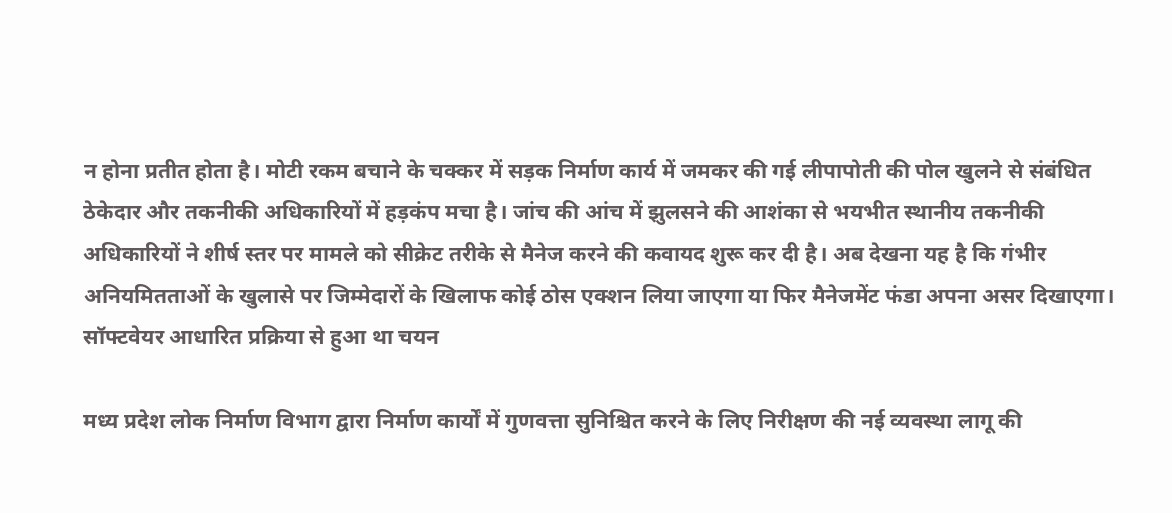न होना प्रतीत होता है। मोटी रकम बचाने के चक्कर में सड़क निर्माण कार्य में जमकर की गई लीपापोती की पोल खुलने से संबंधित ठेकेदार और तकनीकी अधिकारियों में हड़कंप मचा है। जांच की आंच में झुलसने की आशंका से भयभीत स्थानीय तकनीकी अधिकारियों ने शीर्ष स्तर पर मामले को सीक्रेट तरीके से मैनेज करने की कवायद शुरू कर दी है। अब देखना यह है कि गंभीर अनियमितताओं के खुलासे पर जिम्मेदारों के खिलाफ कोई ठोस एक्शन लिया जाएगा या फिर मैनेजमेंट फंडा अपना असर दिखाएगा।
सॉफ्टवेयर आधारित प्रक्रिया से हुआ था चयन

मध्य प्रदेश लोक निर्माण विभाग द्वारा निर्माण कार्यों में गुणवत्ता सुनिश्चित करने के लिए निरीक्षण की नई व्यवस्था लागू की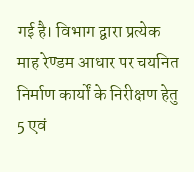गई है। विभाग द्वारा प्रत्येक माह रेण्डम आधार पर चयनित निर्माण कार्यों के निरीक्षण हेतु 5 एवं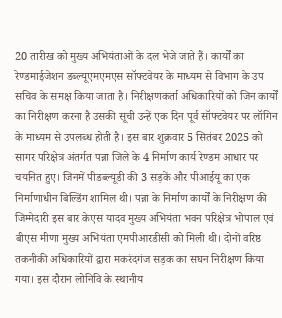20 तारीख को मुख्य अभियंताओं के दल भेजे जाते हैं। कार्यों का रेण्डमाईजेशन डब्ल्यूएमएमएस सॉफ्टवेयर के माध्यम से विभाग के उप सचिव के समक्ष किया जाता है। निरीक्षणकर्ता अधिकारियों को जिन कार्यों का निरीक्षण करना है उसकी सूची उन्हें एक दिन पूर्व सॉफ्टवेयर पर लॉगिन के माध्यम से उपलब्ध होती है। इस बार शुक्रवार 5 सितंबर 2025 को सागर परिक्षेत्र अंतर्गत पन्ना जिले के 4 निर्माण कार्य रेण्डम आधार पर चयनित हुए। जिनमें पीडब्ल्यूडी की 3 सड़कें और पीआईयू का एक निर्माणाधीन बिल्डिंग शामिल थी। पन्ना के निर्माण कार्यों के निरीक्षण की जिम्मेदारी इस बार केएस यादव मुख्य अभियंता भवन परिक्षेत्र भोपाल एवं बीएस मीणा मुख्य अभियंता एमपीआरडीसी को मिली थी। दोनों वरिष्ठ तकनीकी अधिकारियों द्वारा मकरंदगंज सड़क का सघन निरीक्षण किया गया। इस दौरान लोनिवि के स्थानीय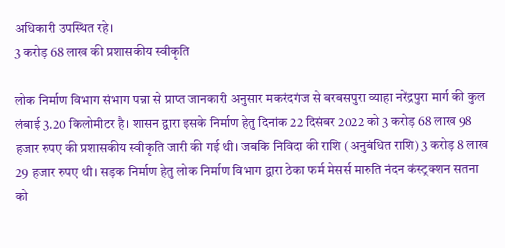अधिकारी उपस्थित रहे।
3 करोड़ 68 लाख की प्रशासकीय स्वीकृति

लोक निर्माण विभाग संभाग पन्ना से प्राप्त जानकारी अनुसार मकरंदगंज से बरबसपुरा व्याहा नरेंद्रपुरा मार्ग की कुल लंबाई 3.20 किलोमीटर है। शासन द्वारा इसके निर्माण हेतु दिनांक 22 दिसंबर 2022 को 3 करोड़ 68 लाख 98 हजार रुपए की प्रशासकीय स्वीकृति जारी की गई थी। जबकि निविदा की राशि (अनुबंधित राशि) 3 करोड़ 8 लाख 29 हजार रुपए थी। सड़क निर्माण हेतु लोक निर्माण विभाग द्वारा ठेका फर्म मेसर्स मारुति नंदन कंस्ट्रक्शन सतना को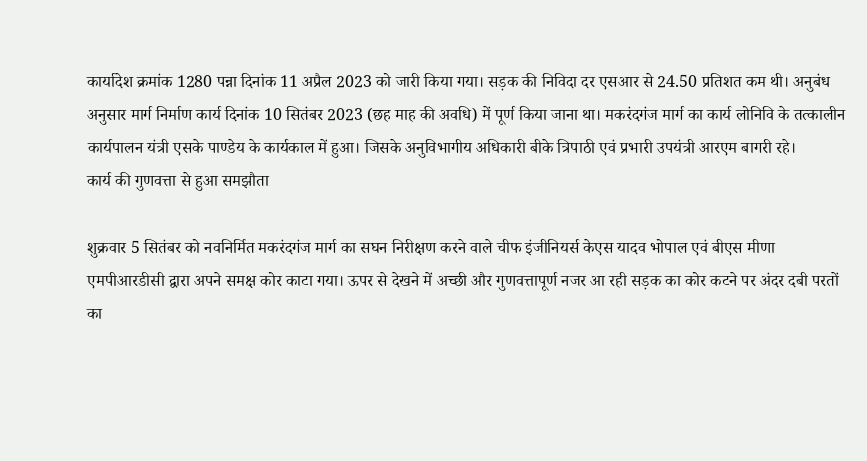कार्यादेश क्रमांक 1280 पन्ना दिनांक 11 अप्रैल 2023 को जारी किया गया। सड़क की निविदा दर एसआर से 24.50 प्रतिशत कम थी। अनुबंध अनुसार मार्ग निर्माण कार्य दिनांक 10 सितंबर 2023 (छह माह की अवधि) में पूर्ण किया जाना था। मकरंदगंज मार्ग का कार्य लोनिवि के तत्कालीन कार्यपालन यंत्री एसके पाण्डेय के कार्यकाल में हुआ। जिसके अनुविभागीय अधिकारी बीके त्रिपाठी एवं प्रभारी उपयंत्री आरएम बागरी रहे।
कार्य की गुणवत्ता से हुआ समझौता

शुक्रवार 5 सितंबर को नवनिर्मित मकरंदगंज मार्ग का सघन निरीक्षण करने वाले चीफ इंजीनियर्स केएस यादव भोपाल एवं बीएस मीणा एमपीआरडीसी द्वारा अपने समक्ष कोर काटा गया। ऊपर से देखने में अच्छी और गुणवत्तापूर्ण नजर आ रही सड़क का कोर कटने पर अंदर दबी परतों का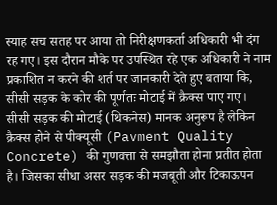स्याह सच सतह पर आया तो निरीक्षणकर्ता अधिकारी भी दंग रह गए। इस दौरान मौके पर उपस्थित रहे एक अधिकारी ने नाम प्रकाशित न करने की शर्त पर जानकारी देते हुए बताया कि, सीसी सड़क के कोर की पूर्णतः मोटाई में क्रैक्स पाए गए। सीसी सड़क की मोटाई (थिकनेस) मानक अनुरूप है लेकिन क्रैक्स होने से पीक्यूसी (Pavment Quality Concrete) की गुणवत्ता से समझौता होना प्रतीत होता है। जिसका सीधा असर सड़क की मजबूती और टिकाऊपन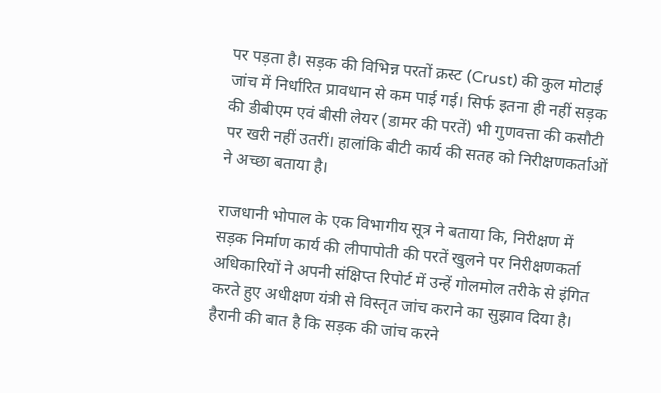पर पड़ता है। सड़क की विभिन्न परतों क्रस्ट (Crust) की कुल मोटाई जांच में निर्धारित प्रावधान से कम पाई गई। सिर्फ इतना ही नहीं सड़क की डीबीएम एवं बीसी लेयर (डामर की परतें) भी गुणवत्ता की कसौटी पर खरी नहीं उतरीं। हालांकि बीटी कार्य की सतह को निरीक्षणकर्ताओं ने अच्छा बताया है।

राजधानी भोपाल के एक विभागीय सूत्र ने बताया कि, निरीक्षण में सड़क निर्माण कार्य की लीपापोती की परतें खुलने पर निरीक्षणकर्ता अधिकारियों ने अपनी संक्षिप्त रिपोर्ट में उन्हें गोलमोल तरीके से इंगित करते हुए अधीक्षण यंत्री से विस्तृत जांच कराने का सुझाव दिया है। हैरानी की बात है कि सड़क की जांच करने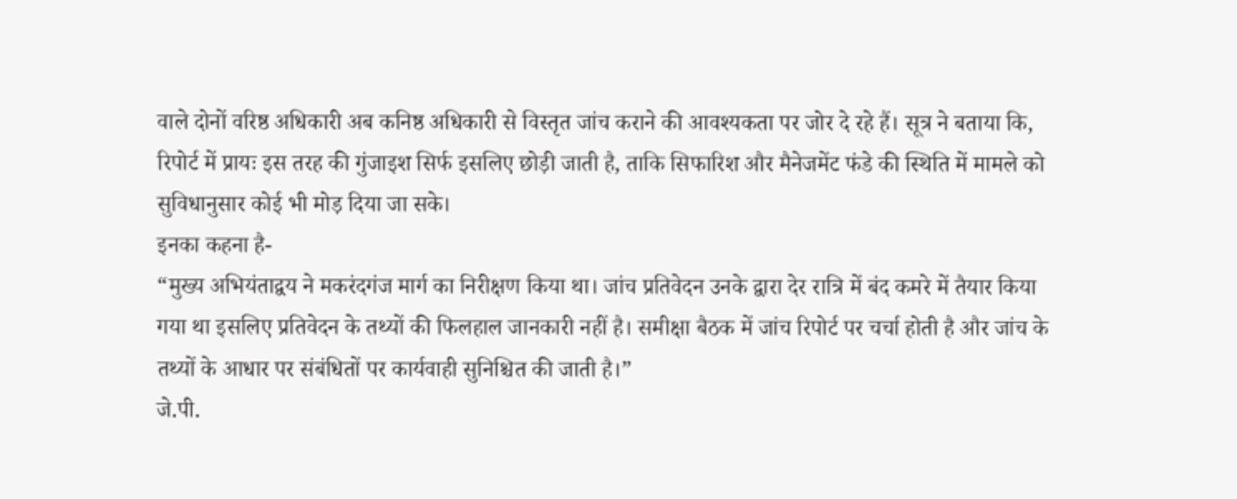वाले दोनों वरिष्ठ अधिकारी अब कनिष्ठ अधिकारी से विस्तृत जांच कराने की आवश्यकता पर जोर दे रहे हैं। सूत्र ने बताया कि, रिपोर्ट में प्रायः इस तरह की गुंजाइश सिर्फ इसलिए छोड़ी जाती है, ताकि सिफारिश और मैनेजमेंट फंडे की स्थिति में मामले को सुविधानुसार कोई भी मोड़ दिया जा सके।
इनका कहना है-
“मुख्य अभियंताद्वय ने मकरंदगंज मार्ग का निरीक्षण किया था। जांच प्रतिवेदन उनके द्वारा देर रात्रि में बंद कमरे में तैयार किया गया था इसलिए प्रतिवेदन के तथ्यों की फिलहाल जानकारी नहीं है। समीक्षा बैठक में जांच रिपोर्ट पर चर्चा होती है और जांच के तथ्यों के आधार पर संबंधितों पर कार्यवाही सुनिश्चित की जाती है।”
जे.पी.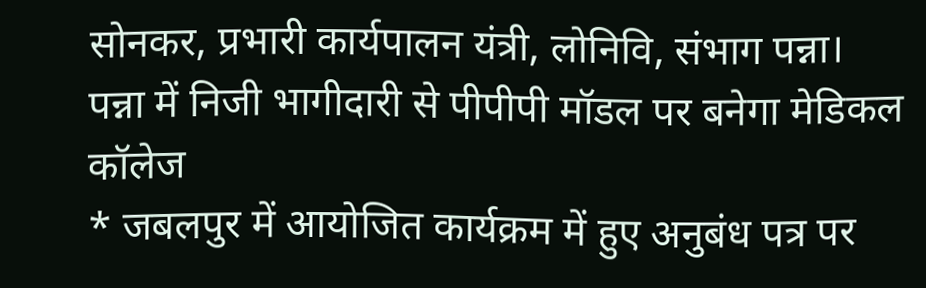सोनकर, प्रभारी कार्यपालन यंत्री, लोनिवि, संभाग पन्ना।
पन्ना में निजी भागीदारी से पीपीपी मॉडल पर बनेगा मेडिकल कॉलेज
* जबलपुर में आयोजित कार्यक्रम में हुए अनुबंध पत्र पर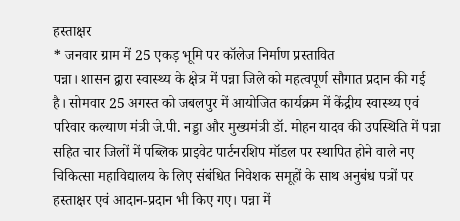हस्ताक्षर
* जनवार ग्राम में 25 एकड़ भूमि पर कॉलेज निर्माण प्रस्तावित
पन्ना। शासन द्वारा स्वास्थ्य के क्षेत्र में पन्ना जिले को महत्वपूर्ण सौगात प्रदान की गई है। सोमवार 25 अगस्त को जबलपुर में आयोजित कार्यक्रम में केंद्रीय स्वास्थ्य एवं परिवार कल्याण मंत्री जे.पी. नड्डा और मुख्यमंत्री डॉ. मोहन यादव की उपस्थिति में पन्ना सहित चार जिलों में पब्लिक प्राइवेट पार्टनरशिप मॉडल पर स्थापित होने वाले नए चिकित्सा महाविद्यालय के लिए संबंधित निवेशक समूहों के साथ अनुबंध पत्रों पर हस्ताक्षर एवं आदान-प्रदान भी किए गए। पन्ना में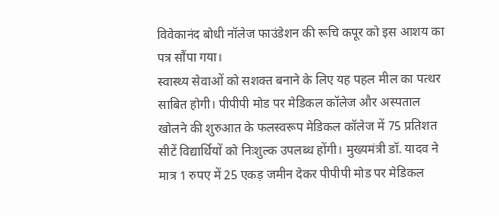विवेकानंद बोधी नॉलेज फाउंडेशन की रूचि कपूर को इस आशय का पत्र सौंपा गया।
स्वास्थ्य सेवाओं को सशक्त बनाने के लिए यह पहल मील का पत्थर साबित होगी। पीपीपी मोड पर मेडिकल कॉलेज और अस्पताल खोलने की शुरुआत के फलस्वरूप मेडिकल कॉलेज में 75 प्रतिशत सीटें विद्यार्थियों को निःशुल्क उपलब्ध होंगी। मुख्यमंत्री डॉ. यादव ने मात्र 1 रुपए में 25 एकड़ जमीन देकर पीपीपी मोड पर मेडिकल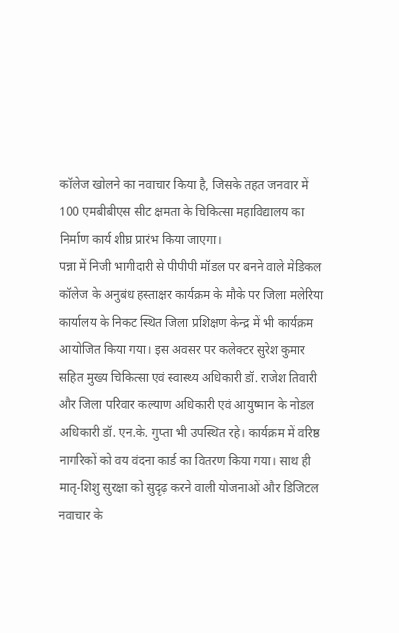कॉलेज खोलने का नवाचार किया है, जिसके तहत जनवार में 100 एमबीबीएस सीट क्षमता के चिकित्सा महाविद्यालय का निर्माण कार्य शीघ्र प्रारंभ किया जाएगा।
पन्ना में निजी भागीदारी से पीपीपी मॉडल पर बनने वाले मेडिकल कॉलेज के अनुबंध हस्ताक्षर कार्यक्रम के मौके पर जिला मलेरिया कार्यालय के निकट स्थित जिला प्रशिक्षण केन्द्र में भी कार्यक्रम आयोजित किया गया। इस अवसर पर कलेक्टर सुरेश कुमार सहित मुख्य चिकित्सा एवं स्वास्थ्य अधिकारी डॉ. राजेश तिवारी और जिला परिवार कल्याण अधिकारी एवं आयुष्मान के नोडल अधिकारी डॉ. एन.के. गुप्ता भी उपस्थित रहे। कार्यक्रम में वरिष्ठ नागरिकों को वय वंदना कार्ड का वितरण किया गया। साथ ही मातृ-शिशु सुरक्षा को सुदृढ़ करने वाली योजनाओं और डिजिटल नवाचार के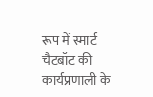रूप में स्मार्ट चैटबॉट की कार्यप्रणाली के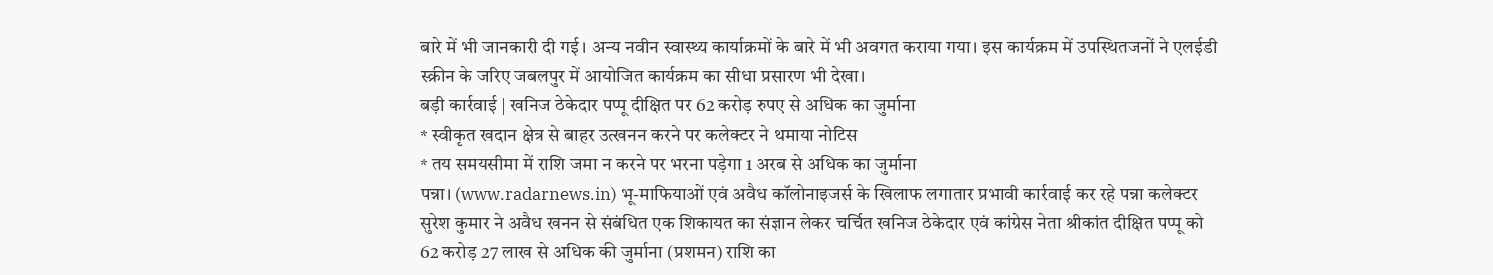बारे में भी जानकारी दी गई। अन्य नवीन स्वास्थ्य कार्याक्रमों के बारे में भी अवगत कराया गया। इस कार्यक्रम में उपस्थितजनों ने एलईडी स्क्रीन के जरिए जबलपुर में आयोजित कार्यक्रम का सीधा प्रसारण भी देखा।
बड़ी कार्रवाई | खनिज ठेकेदार पप्पू दीक्षित पर 62 करोड़ रुपए से अधिक का जुर्माना
* स्वीकृत खदान क्षेत्र से बाहर उत्खनन करने पर कलेक्टर ने थमाया नोटिस
* तय समयसीमा में राशि जमा न करने पर भरना पड़ेगा 1 अरब से अधिक का जुर्माना
पन्ना। (www.radarnews.in) भू-माफियाओं एवं अवैध कॉलोनाइजर्स के खिलाफ लगातार प्रभावी कार्रवाई कर रहे पन्ना कलेक्टर सुरेश कुमार ने अवैध खनन से संबंधित एक शिकायत का संज्ञान लेकर चर्चित खनिज ठेकेदार एवं कांग्रेस नेता श्रीकांत दीक्षित पप्पू को 62 करोड़ 27 लाख से अधिक की जुर्माना (प्रशमन) राशि का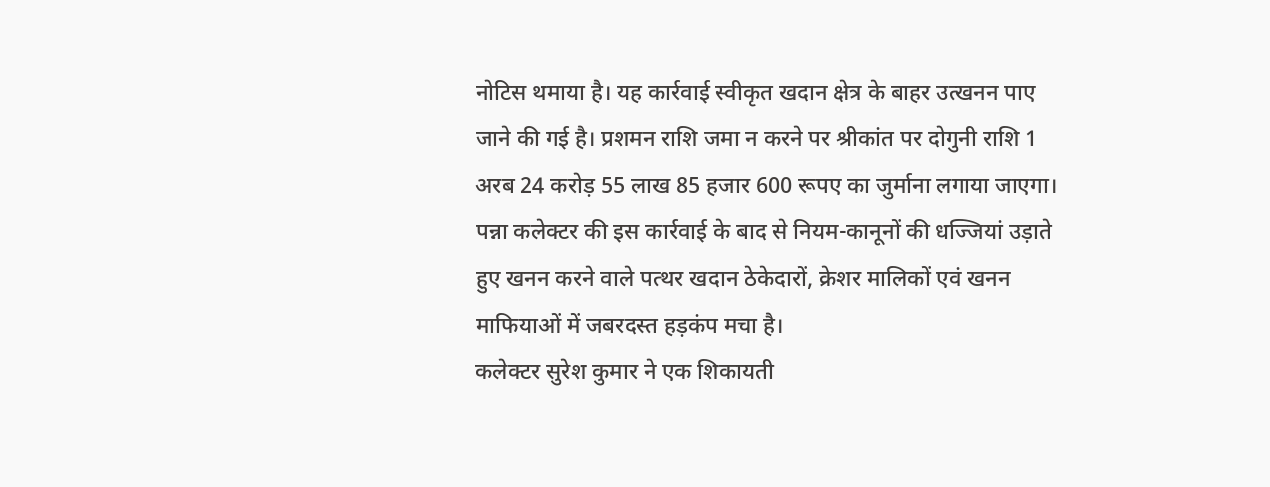नोटिस थमाया है। यह कार्रवाई स्वीकृत खदान क्षेत्र के बाहर उत्खनन पाए जाने की गई है। प्रशमन राशि जमा न करने पर श्रीकांत पर दोगुनी राशि 1 अरब 24 करोड़ 55 लाख 85 हजार 600 रूपए का जुर्माना लगाया जाएगा। पन्ना कलेक्टर की इस कार्रवाई के बाद से नियम-कानूनों की धज्जियां उड़ाते हुए खनन करने वाले पत्थर खदान ठेकेदारों, क्रेशर मालिकों एवं खनन माफियाओं में जबरदस्त हड़कंप मचा है।
कलेक्टर सुरेश कुमार ने एक शिकायती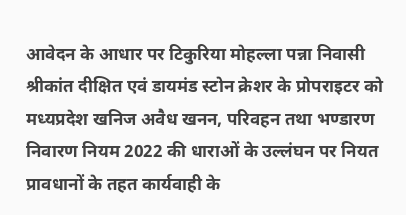आवेदन के आधार पर टिकुरिया मोहल्ला पन्ना निवासी श्रीकांत दीक्षित एवं डायमंड स्टोन क्रेशर के प्रोपराइटर को मध्यप्रदेश खनिज अवैध खनन, परिवहन तथा भण्डारण निवारण नियम 2022 की धाराओं के उल्लंघन पर नियत प्रावधानों के तहत कार्यवाही के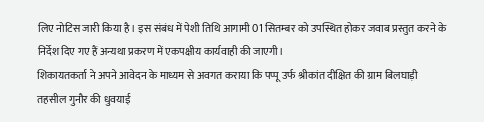लिए नोटिस जारी किया है। इस संबंध में पेशी तिथि आगामी 01 सितम्बर को उपस्थित होकर जवाब प्रस्तुत करने के निर्देश दिए गए हैं अन्यथा प्रकरण में एकपक्षीय कार्यवाही की जाएगी।
शिकायतकर्ता ने अपने आवेदन के माध्यम से अवगत कराया कि पप्पू उर्फ श्रीकांत दीक्षित की ग्राम बिलघाड़ी तहसील गुनौर की धुवयाई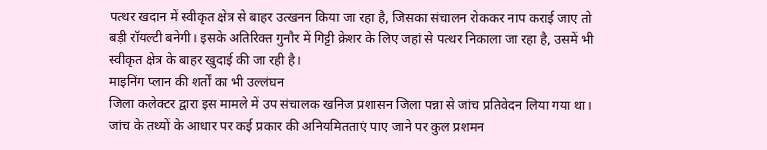पत्थर खदान में स्वीकृत क्षेत्र से बाहर उत्खनन किया जा रहा है, जिसका संचालन रोककर नाप कराई जाए तो बड़ी रॉयल्टी बनेगी। इसके अतिरिक्त गुनौर में गिट्टी क्रेशर के लिए जहां से पत्थर निकाला जा रहा है, उसमें भी स्वीकृत क्षेत्र के बाहर खुदाई की जा रही है।
माइनिंग प्लान की शर्तों का भी उल्लंघन
जिला कलेक्टर द्वारा इस मामले में उप संचालक खनिज प्रशासन जिला पन्ना से जांच प्रतिवेदन लिया गया था। जांच के तथ्यों के आधार पर कई प्रकार की अनियमितताएं पाए जाने पर कुल प्रशमन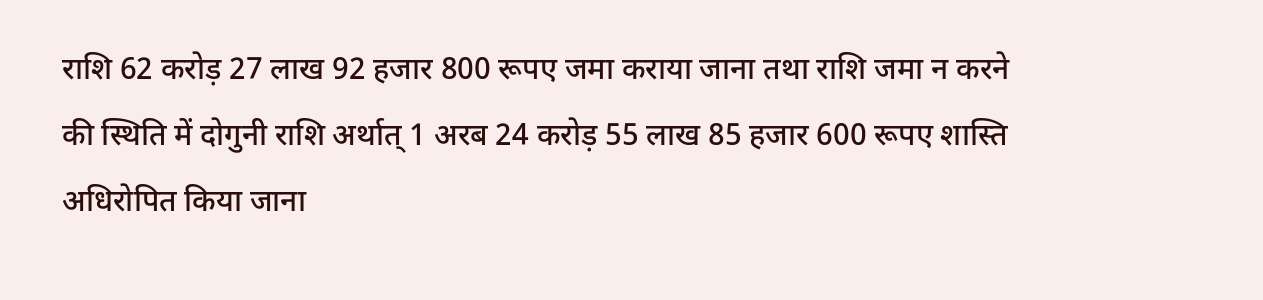राशि 62 करोड़ 27 लाख 92 हजार 800 रूपए जमा कराया जाना तथा राशि जमा न करने की स्थिति में दोगुनी राशि अर्थात् 1 अरब 24 करोड़ 55 लाख 85 हजार 600 रूपए शास्ति अधिरोपित किया जाना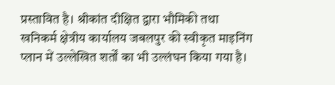प्रस्तावित है। श्रीकांत दीक्षित द्वारा भौमिकी तथा खनिकर्म क्षेत्रीय कार्यालय जबलपुर की स्वीकृत माइनिंग प्लान में उल्लेखित शर्तों का भी उल्लंघन किया गया है।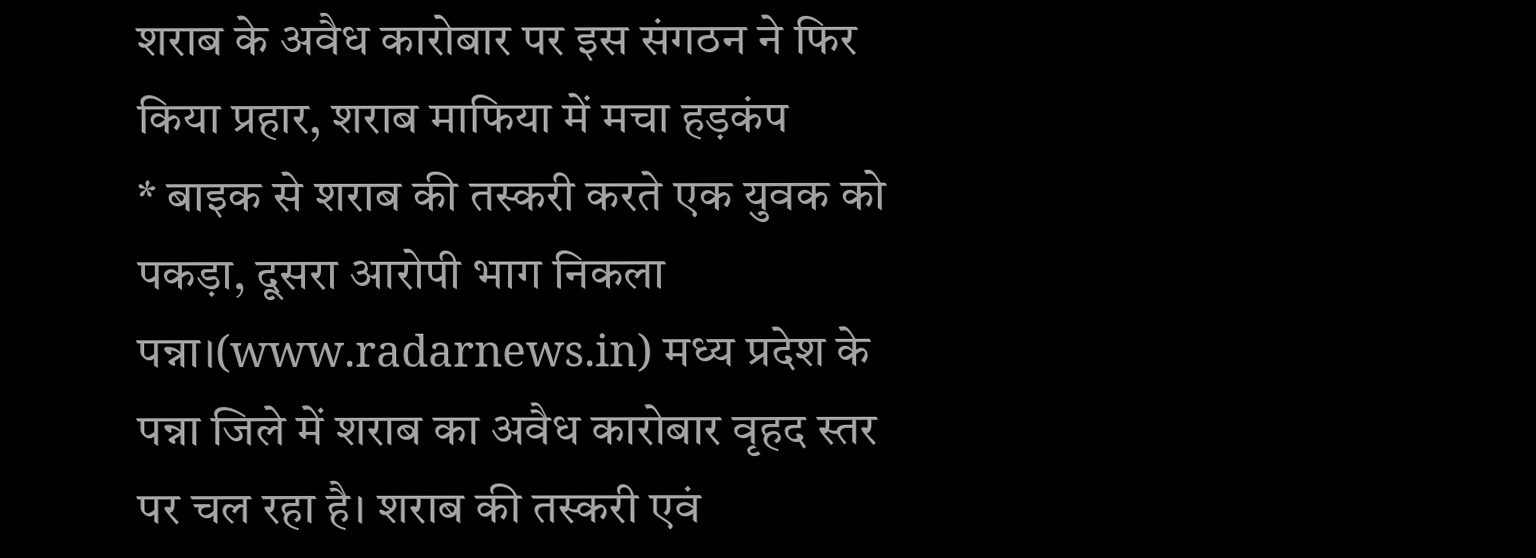शराब के अवैध कारोबार पर इस संगठन ने फिर किया प्रहार, शराब माफिया में मचा हड़कंप
* बाइक से शराब की तस्करी करते एक युवक को पकड़ा, दूसरा आरोपी भाग निकला
पन्ना।(www.radarnews.in) मध्य प्रदेश के पन्ना जिले में शराब का अवैध कारोबार वृहद स्तर पर चल रहा है। शराब की तस्करी एवं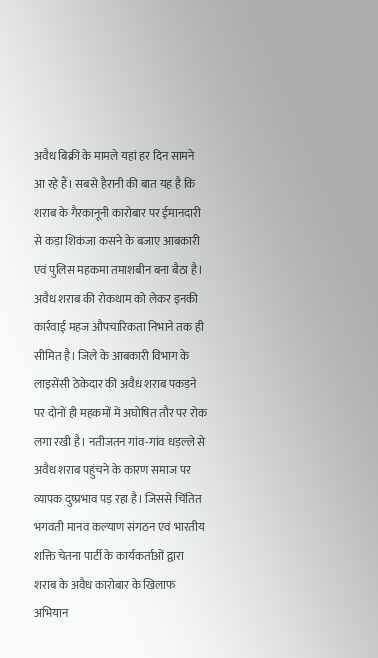अवैध बिक्री के मामले यहां हर दिन सामने आ रहे हैं। सबसे हैरानी की बात यह है कि शराब के गैरकानूनी कारोबार पर ईमानदारी से कड़ा शिकंजा कसने के बजाए आबकारी एवं पुलिस महकमा तमाशबीन बना बैठा है। अवैध शराब की रोकथाम को लेकर इनकी कार्रवाई महज औपचारिकता निभाने तक ही सीमित है। जिले के आबकारी विभाग के लाइसेंसी ठेकेदार की अवैध शराब पकड़ने पर दोनों ही महकमों में अघोषित तौर पर रोक लगा रखी है। नतीजतन गांव-गांव धड़ल्ले से अवैध शराब पहुंचने के कारण समाज पर व्यापक दुष्प्रभाव पड़ रहा है। जिससे चिंतित भगवती मानव कल्याण संगठन एवं भारतीय शक्ति चेतना पार्टी के कार्यकर्ताओं द्वारा शराब के अवैध कारोबार के खिलाफ अभियान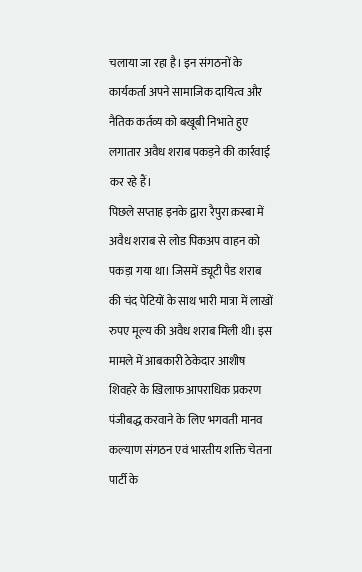चलाया जा रहा है। इन संगठनों के कार्यकर्ता अपने सामाजिक दायित्व और नैतिक कर्तव्य को बखूबी निभाते हुए लगातार अवैध शराब पकड़ने की कार्रवाई कर रहे हैं।
पिछले सप्ताह इनके द्वारा रैपुरा क़स्बा में अवैध शराब से लोड पिकअप वाहन को पकड़ा गया था। जिसमें ड्यूटी पैड शराब की चंद पेटियों के साथ भारी मात्रा में लाखों रुपए मूल्य की अवैध शराब मिली थी। इस मामले में आबकारी ठेकेदार आशीष शिवहरे के खिलाफ आपराधिक प्रकरण पंजीबद्ध करवाने के लिए भगवती मानव कल्याण संगठन एवं भारतीय शक्ति चेतना पार्टी के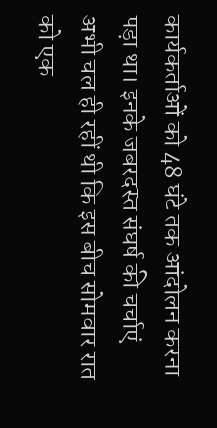कार्यकर्ताओं को 48 घंटे तक आंदोलन करना पड़ा था। इनके जबरदस्त संघर्ष की चर्चाएं अभी चल ही रहीं थी कि इस बीच सोमवार रात को एक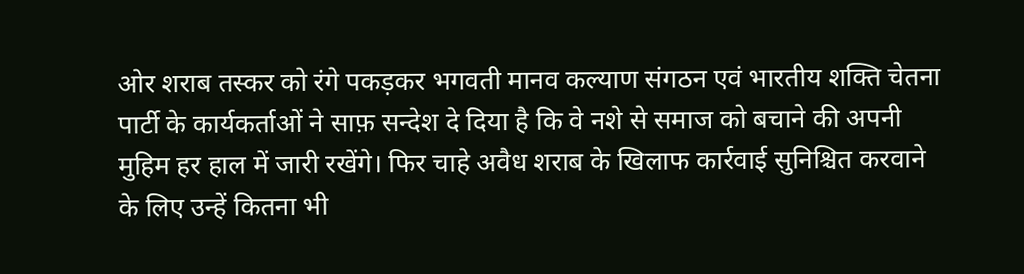ओर शराब तस्कर को रंगे पकड़कर भगवती मानव कल्याण संगठन एवं भारतीय शक्ति चेतना पार्टी के कार्यकर्ताओं ने साफ़ सन्देश दे दिया है कि वे नशे से समाज को बचाने की अपनी मुहिम हर हाल में जारी रखेंगे। फिर चाहे अवैध शराब के खिलाफ कार्रवाई सुनिश्चित करवाने के लिए उन्हें कितना भी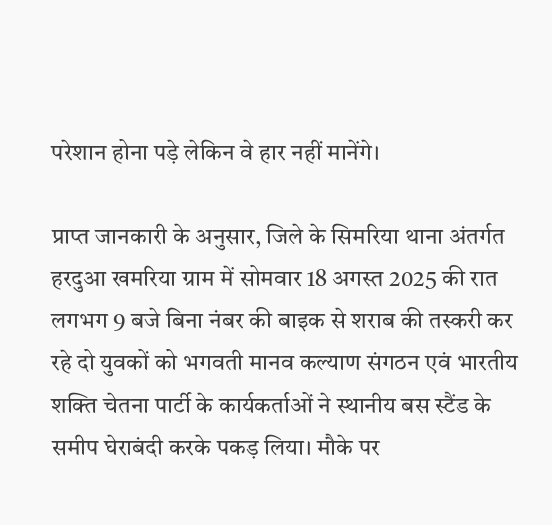परेशान होना पड़े लेकिन वे हार नहीं मानेंगे।

प्राप्त जानकारी के अनुसार, जिले के सिमरिया थाना अंतर्गत हरदुआ खमरिया ग्राम में सोमवार 18 अगस्त 2025 की रात लगभग 9 बजे बिना नंबर की बाइक से शराब की तस्करी कर रहे दो युवकों को भगवती मानव कल्याण संगठन एवं भारतीय शक्ति चेतना पार्टी के कार्यकर्ताओं ने स्थानीय बस स्टैंड के समीप घेराबंदी करके पकड़ लिया। मौके पर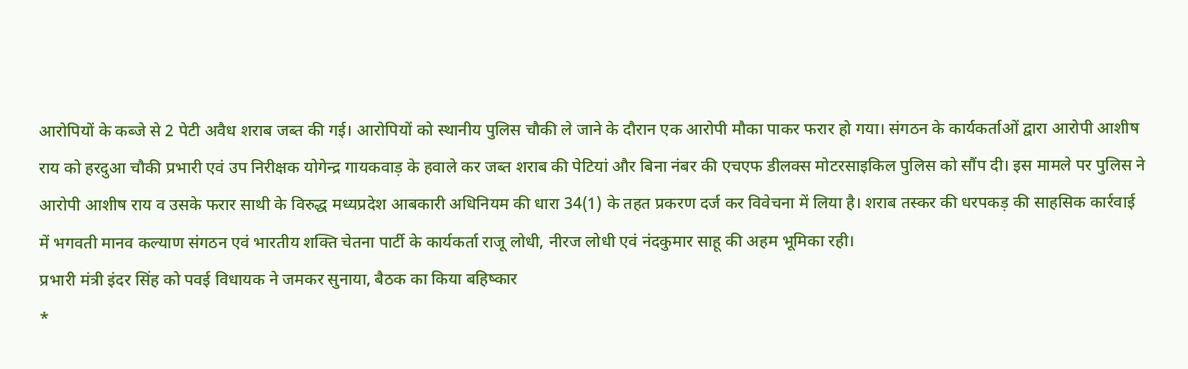आरोपियों के कब्जे से 2 पेटी अवैध शराब जब्त की गई। आरोपियों को स्थानीय पुलिस चौकी ले जाने के दौरान एक आरोपी मौका पाकर फरार हो गया। संगठन के कार्यकर्ताओं द्वारा आरोपी आशीष राय को हरदुआ चौकी प्रभारी एवं उप निरीक्षक योगेन्द्र गायकवाड़ के हवाले कर जब्त शराब की पेटियां और बिना नंबर की एचएफ डीलक्स मोटरसाइकिल पुलिस को सौंप दी। इस मामले पर पुलिस ने आरोपी आशीष राय व उसके फरार साथी के विरुद्ध मध्यप्रदेश आबकारी अधिनियम की धारा 34(1) के तहत प्रकरण दर्ज कर विवेचना में लिया है। शराब तस्कर की धरपकड़ की साहसिक कार्रवाई में भगवती मानव कल्याण संगठन एवं भारतीय शक्ति चेतना पार्टी के कार्यकर्ता राजू लोधी, नीरज लोधी एवं नंदकुमार साहू की अहम भूमिका रही।
प्रभारी मंत्री इंदर सिंह को पवई विधायक ने जमकर सुनाया, बैठक का किया बहिष्कार
*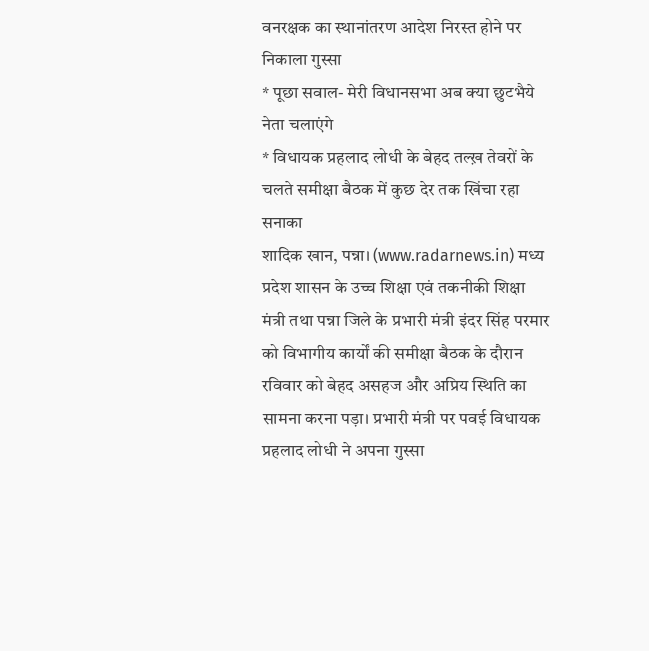वनरक्षक का स्थानांतरण आदेश निरस्त होने पर निकाला गुस्सा
* पूछा सवाल- मेरी विधानसभा अब क्या छुटभैये नेता चलाएंगे
* विधायक प्रहलाद लोधी के बेहद तल्ख़ तेवरों के चलते समीक्षा बैठक में कुछ देर तक खिंचा रहा सनाका
शादिक खान, पन्ना। (www.radarnews.in) मध्य प्रदेश शासन के उच्च शिक्षा एवं तकनीकी शिक्षा मंत्री तथा पन्ना जिले के प्रभारी मंत्री इंदर सिंह परमार को विभागीय कार्यों की समीक्षा बैठक के दौरान रविवार को बेहद असहज और अप्रिय स्थिति का सामना करना पड़ा। प्रभारी मंत्री पर पवई विधायक प्रहलाद लोधी ने अपना गुस्सा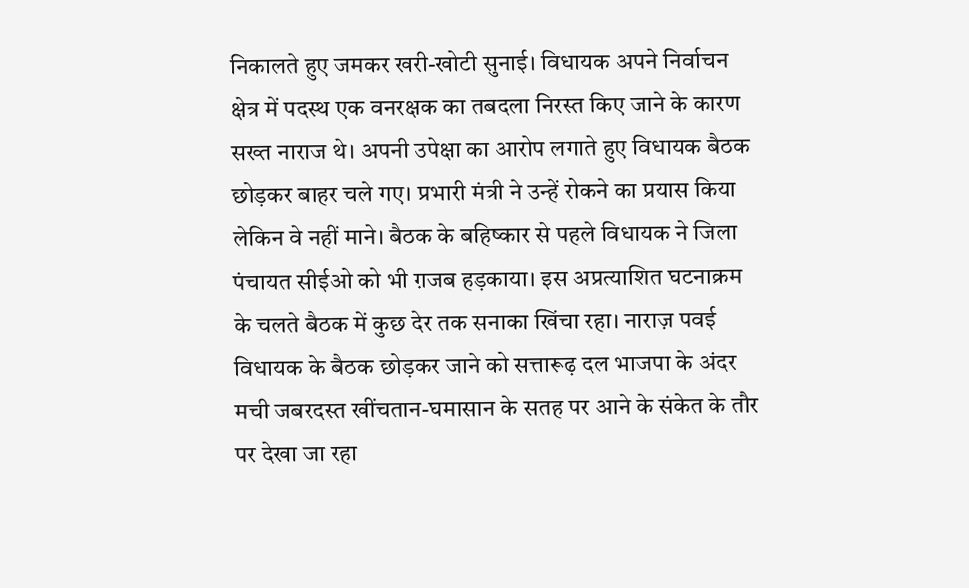निकालते हुए जमकर खरी-खोटी सुनाई। विधायक अपने निर्वाचन क्षेत्र में पदस्थ एक वनरक्षक का तबदला निरस्त किए जाने के कारण सख्त नाराज थे। अपनी उपेक्षा का आरोप लगाते हुए विधायक बैठक छोड़कर बाहर चले गए। प्रभारी मंत्री ने उन्हें रोकने का प्रयास किया लेकिन वे नहीं माने। बैठक के बहिष्कार से पहले विधायक ने जिला पंचायत सीईओ को भी ग़जब हड़काया। इस अप्रत्याशित घटनाक्रम के चलते बैठक में कुछ देर तक सनाका खिंचा रहा। नाराज़ पवई विधायक के बैठक छोड़कर जाने को सत्तारूढ़ दल भाजपा के अंदर मची जबरदस्त खींचतान-घमासान के सतह पर आने के संकेत के तौर पर देखा जा रहा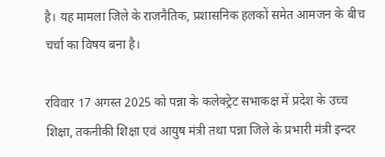है। यह मामला जिले के राजनैतिक, प्रशासनिक हलकों समेत आमजन के बीच चर्चा का विषय बना है।

रविवार 17 अगस्त 2025 को पन्ना के कलेक्ट्रेट सभाकक्ष में प्रदेश के उच्च शिक्षा, तकनीकी शिक्षा एवं आयुष मंत्री तथा पन्ना जिले के प्रभारी मंत्री इन्दर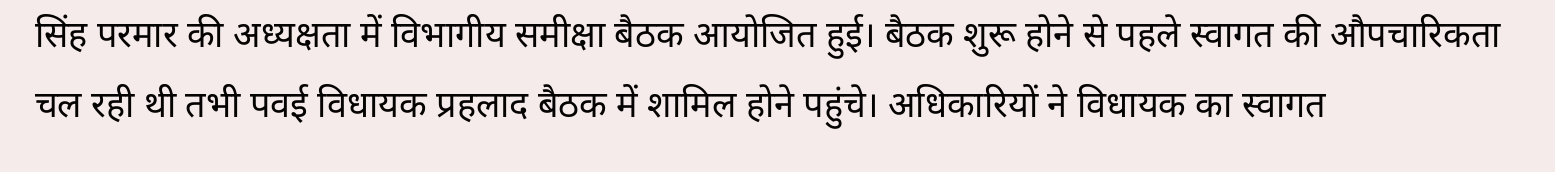सिंह परमार की अध्यक्षता में विभागीय समीक्षा बैठक आयोजित हुई। बैठक शुरू होने से पहले स्वागत की औपचारिकता चल रही थी तभी पवई विधायक प्रहलाद बैठक में शामिल होने पहुंचे। अधिकारियों ने विधायक का स्वागत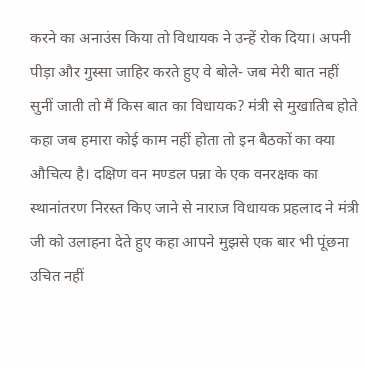करने का अनाउंस किया तो विधायक ने उन्हें रोक दिया। अपनी पीड़ा और गुस्सा जाहिर करते हुए वे बोले- जब मेरी बात नहीं सुनीं जाती तो मैं किस बात का विधायक? मंत्री से मुखातिब होते कहा जब हमारा कोई काम नहीं होता तो इन बैठकों का क्या औचित्य है। दक्षिण वन मण्डल पन्ना के एक वनरक्षक का स्थानांतरण निरस्त किए जाने से नाराज विधायक प्रहलाद ने मंत्री जी को उलाहना देते हुए कहा आपने मुझसे एक बार भी पूंछना उचित नहीं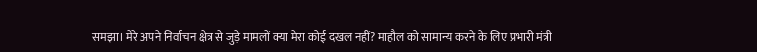समझा। मेरे अपने निर्वाचन क्षेत्र से जुड़े मामलों क्या मेरा कोई दखल नहीं? माहौल को सामान्य करने के लिए प्रभारी मंत्री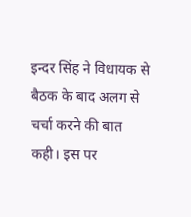इन्दर सिंह ने विधायक से बैठक के बाद अलग से चर्चा करने की बात कही। इस पर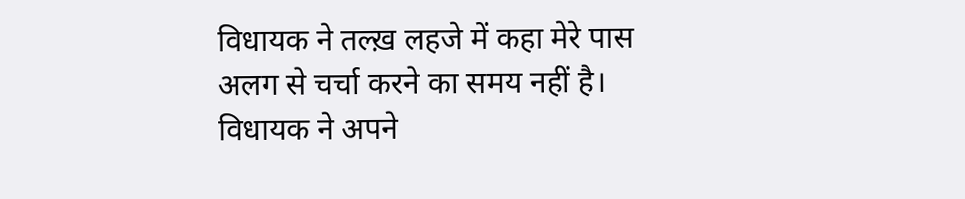विधायक ने तल्ख़ लहजे में कहा मेरे पास अलग से चर्चा करने का समय नहीं है। विधायक ने अपने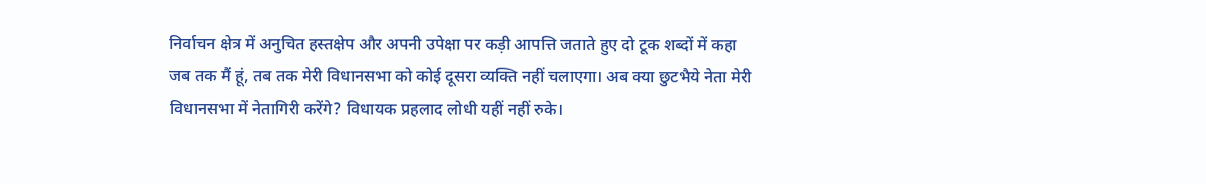निर्वाचन क्षेत्र में अनुचित हस्तक्षेप और अपनी उपेक्षा पर कड़ी आपत्ति जताते हुए दो टूक शब्दों में कहा जब तक मैं हूं, तब तक मेरी विधानसभा को कोई दूसरा व्यक्ति नहीं चलाएगा। अब क्या छुटभैये नेता मेरी विधानसभा में नेतागिरी करेंगे? विधायक प्रहलाद लोधी यहीं नहीं रुके।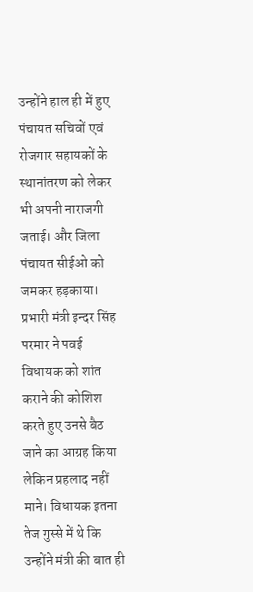उन्होंने हाल ही में हुए पंचायत सचिवों एवं रोजगार सहायकों के स्थानांतरण को लेकर भी अपनी नाराजगी जताई। और जिला पंचायत सीईओ को जमकर हड़काया।
प्रभारी मंत्री इन्दर सिंह परमार ने पवई विधायक को शांत कराने की कोशिश करते हुए उनसे बैठ जाने का आग्रह किया लेकिन प्रहलाद नहीं माने। विधायक इतना तेज गुस्से में थे कि उन्होंने मंत्री की बात ही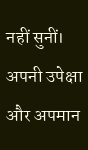नहीं सुनीं। अपनी उपेक्षा और अपमान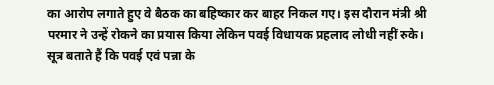का आरोप लगाते हुए वे बैठक का बहिष्कार कर बाहर निकल गए। इस दौरान मंत्री श्री परमार ने उन्हें रोकने का प्रयास किया लेकिन पवई विधायक प्रहलाद लोधी नहीं रुके। सूत्र बताते हैं कि पवई एवं पन्ना के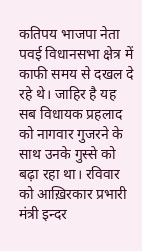कतिपय भाजपा नेता पवई विधानसभा क्षेत्र में काफी समय से दखल दे रहे थे। जाहिर है यह सब विधायक प्रहलाद को नागवार गुजरने के साथ उनके गुस्से को बढ़ा रहा था। रविवार को आख़िरकार प्रभारी मंत्री इन्दर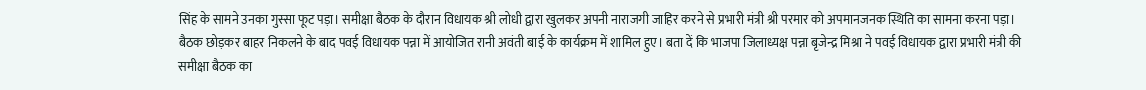सिंह के सामने उनका गुस्सा फूट पड़ा। समीक्षा बैठक के दौरान विधायक श्री लोधी द्वारा खुलकर अपनी नाराजगी जाहिर करने से प्रभारी मंत्री श्री परमार को अपमानजनक स्थिति का सामना करना पड़ा। बैठक छोड़कर बाहर निकलने के बाद पवई विधायक पन्ना में आयोजित रानी अवंती बाई के कार्यक्रम में शामिल हुए। बता दें कि भाजपा जिलाध्यक्ष पन्ना बृजेन्द्र मिश्रा ने पवई विधायक द्वारा प्रभारी मंत्री की समीक्षा बैठक का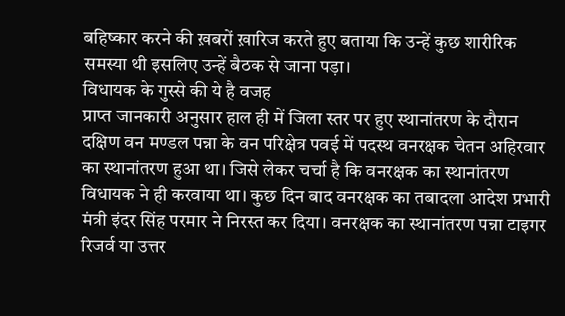बहिष्कार करने की ख़बरों ख़ारिज करते हुए बताया कि उन्हें कुछ शारीरिक समस्या थी इसलिए उन्हें बैठक से जाना पड़ा।
विधायक के गुस्से की ये है वजह
प्राप्त जानकारी अनुसार हाल ही में जिला स्तर पर हुए स्थानांतरण के दौरान दक्षिण वन मण्डल पन्ना के वन परिक्षेत्र पवई में पदस्थ वनरक्षक चेतन अहिरवार का स्थानांतरण हुआ था। जिसे लेकर चर्चा है कि वनरक्षक का स्थानांतरण विधायक ने ही करवाया था। कुछ दिन बाद वनरक्षक का तबादला आदेश प्रभारी मंत्री इंदर सिंह परमार ने निरस्त कर दिया। वनरक्षक का स्थानांतरण पन्ना टाइगर रिजर्व या उत्तर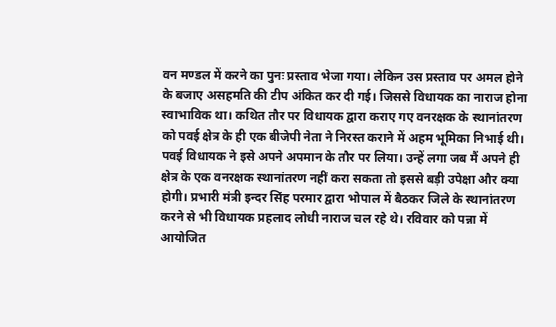वन मण्डल में करने का पुनः प्रस्ताव भेजा गया। लेकिन उस प्रस्ताव पर अमल होने के बजाए असहमति की टीप अंकित कर दी गई। जिससे विधायक का नाराज होना स्वाभाविक था। कथित तौर पर विधायक द्वारा कराए गए वनरक्षक के स्थानांतरण को पवई क्षेत्र के ही एक बीजेपी नेता ने निरस्त कराने में अहम भूमिका निभाई थी। पवई विधायक ने इसे अपने अपमान के तौर पर लिया। उन्हें लगा जब मैं अपने ही क्षेत्र के एक वनरक्षक स्थानांतरण नहीं करा सकता तो इससे बड़ी उपेक्षा और क्या होगी। प्रभारी मंत्री इन्दर सिंह परमार द्वारा भोपाल में बैठकर जिले के स्थानांतरण करने से भी विधायक प्रहलाद लोधी नाराज चल रहे थे। रविवार को पन्ना में आयोजित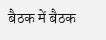बैठक में बैठक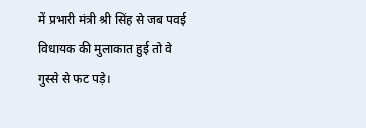में प्रभारी मंत्री श्री सिंह से जब पवई विधायक की मुलाकात हुई तो वे गुस्से से फट पड़े।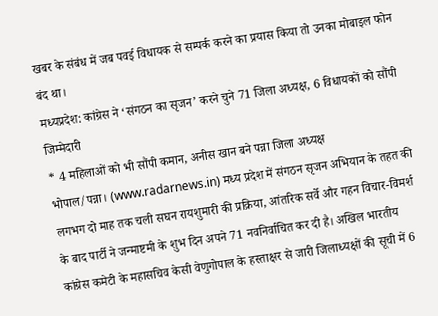खबर के संबंध में जब पवई विधायक से सम्पर्क करने का प्रयास किया तो उनका मोबाइल फोन बंद था।
मध्यप्रदेश: कांग्रेस ने ‘संगठन का सृजन’ करने चुने 71 जिला अध्यक्ष, 6 विधायकों को सौंपी जिम्मेदारी
* 4 महिलाओं को भी सौंपी कमान, अनीस खान बने पन्ना जिला अध्यक्ष
भोपाल/पन्ना। (www.radarnews.in) मध्य प्रदेश में संगठन सृजन अभियान के तहत की लगभग दो माह तक चली सघन रायशुमारी की प्रक्रिया, आंतरिक सर्वे और गहन विचार-विमर्श के बाद पार्टी ने जन्माष्टमी के शुभ दिन अपने 71 नवनिर्वाचित कर दी है। अखिल भारतीय कांग्रेस कमेटी के महासचिव केसी वेणुगोपाल के हस्ताक्षर से जारी जिलाध्यक्षों की सूची में 6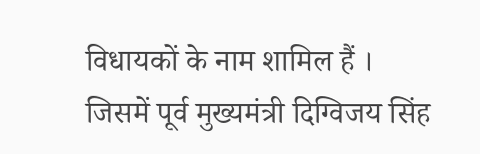विधायकों के नाम शामिल हैं । जिसमें पूर्व मुख्यमंत्री दिग्विजय सिंह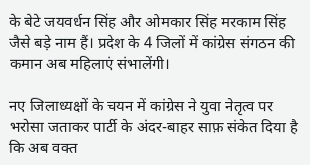के बेटे जयवर्धन सिंह और ओमकार सिंह मरकाम सिंह जैसे बड़े नाम हैं। प्रदेश के 4 जिलों में कांग्रेस संगठन की कमान अब महिलाएं संभालेंगी।

नए जिलाध्यक्षों के चयन में कांग्रेस ने युवा नेतृत्व पर भरोसा जताकर पार्टी के अंदर-बाहर साफ़ संकेत दिया है कि अब वक्त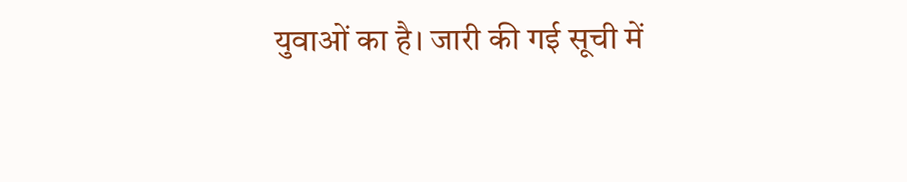युवाओं का है। जारी की गई सूची में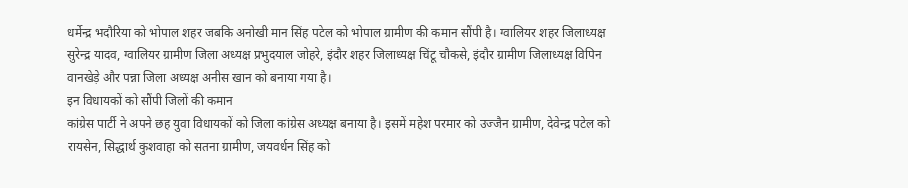धर्मेन्द्र भदौरिया को भोपाल शहर जबकि अनोखी मान सिंह पटेल को भोपाल ग्रामीण की कमान सौंपी है। ग्वालियर शहर जिलाध्यक्ष सुरेन्द्र यादव, ग्वालियर ग्रामीण जिला अध्यक्ष प्रभुदयाल जोहरे, इंदौर शहर जिलाध्यक्ष चिंटू चौकसे, इंदौर ग्रामीण जिलाध्यक्ष विपिन वानखेड़े और पन्ना जिला अध्यक्ष अनीस खान को बनाया गया है।
इन विधायकों को सौंपी जिलों की कमान
कांग्रेस पार्टी ने अपने छह युवा विधायकों को जिला कांग्रेस अध्यक्ष बनाया है। इसमें महेश परमार को उज्जैन ग्रामीण, देवेन्द्र पटेल को रायसेन, सिद्धार्थ कुशवाहा को सतना ग्रामीण, जयवर्धन सिंह को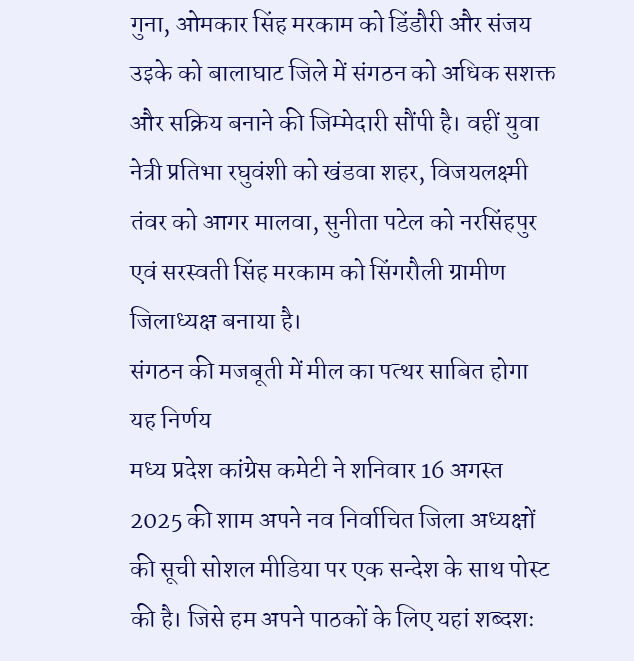गुना, ओमकार सिंह मरकाम को डिंडौरी और संजय उइके को बालाघाट जिले में संगठन को अधिक सशक्त और सक्रिय बनाने की जिम्मेदारी सौंपी है। वहीं युवा नेत्री प्रतिभा रघुवंशी को खंडवा शहर, विजयलक्ष्मी तंवर को आगर मालवा, सुनीता पटेल को नरसिंहपुर एवं सरस्वती सिंह मरकाम को सिंगरौली ग्रामीण जिलाध्यक्ष बनाया है।
संगठन की मजबूती में मील का पत्थर साबित होगा यह निर्णय
मध्य प्रदेश कांग्रेस कमेटी ने शनिवार 16 अगस्त 2025 की शाम अपने नव निर्वाचित जिला अध्यक्षों की सूची सोशल मीडिया पर एक सन्देश के साथ पोस्ट की है। जिसे हम अपने पाठकों के लिए यहां शब्दशः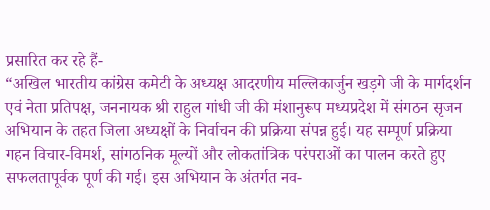प्रसारित कर रहे हैं-
“अखिल भारतीय कांग्रेस कमेटी के अध्यक्ष आदरणीय मल्लिकार्जुन खड़गे जी के मार्गदर्शन एवं नेता प्रतिपक्ष, जननायक श्री राहुल गांधी जी की मंशानुरूप मध्यप्रदेश में संगठन सृजन अभियान के तहत जिला अध्यक्षों के निर्वाचन की प्रक्रिया संपन्न हुई। यह सम्पूर्ण प्रक्रिया गहन विचार-विमर्श, सांगठनिक मूल्यों और लोकतांत्रिक परंपराओं का पालन करते हुए सफलतापूर्वक पूर्ण की गई। इस अभियान के अंतर्गत नव-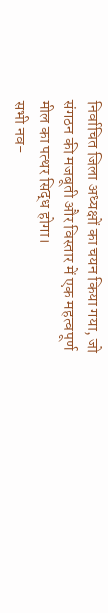निर्वाचित जिला अध्यक्षों का चयन किया गया, जो संगठन की मजबूती और विस्तार में एक महत्वपूर्ण मील का पत्थर सिद्ध होगा।
सभी नव-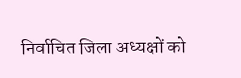निर्वाचित जिला अध्यक्षों को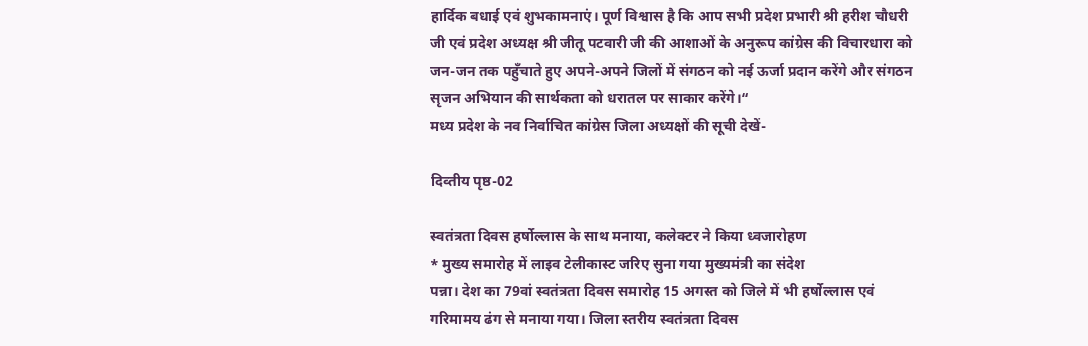हार्दिक बधाई एवं शुभकामनाएं। पूर्ण विश्वास है कि आप सभी प्रदेश प्रभारी श्री हरीश चौधरी जी एवं प्रदेश अध्यक्ष श्री जीतू पटवारी जी की आशाओं के अनुरूप कांग्रेस की विचारधारा को जन-जन तक पहुँचाते हुए अपने-अपने जिलों में संगठन को नई ऊर्जा प्रदान करेंगे और संगठन सृजन अभियान की सार्थकता को धरातल पर साकार करेंगे।“
मध्य प्रदेश के नव निर्वाचित कांग्रेस जिला अध्यक्षों की सूची देखें-

दिव्तीय पृष्ठ-02

स्वतंत्रता दिवस हर्षोल्लास के साथ मनाया, कलेक्टर ने किया ध्वजारोहण
* मुख्य समारोह में लाइव टेलीकास्ट जरिए सुना गया मुख्यमंत्री का संदेश
पन्ना। देश का 79वां स्वतंत्रता दिवस समारोह 15 अगस्त को जिले में भी हर्षोल्लास एवं गरिमामय ढंग से मनाया गया। जिला स्तरीय स्वतंत्रता दिवस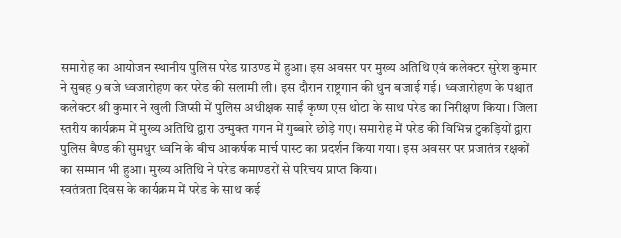समारोह का आयोजन स्थानीय पुलिस परेड ग्राउण्ड में हुआ। इस अवसर पर मुख्य अतिथि एवं कलेक्टर सुरेश कुमार ने सुबह 9 बजे ध्वजारोहण कर परेड की सलामी ली। इस दौरान राष्ट्रगान की धुन बजाई गई। ध्वजारोहण के पश्चात कलेक्टर श्री कुमार ने खुली जिप्सी में पुलिस अधीक्षक साईं कृष्ण एस थोटा के साथ परेड का निरीक्षण किया। जिला स्तरीय कार्यक्रम में मुख्य अतिथि द्वारा उन्मुक्त गगन में गुब्बारे छोड़े गए। समारोह में परेड की विभिन्न टुकड़ियों द्वारा पुलिस बैण्ड की सुमधुर ध्वनि के बीच आकर्षक मार्च पास्ट का प्रदर्शन किया गया। इस अवसर पर प्रजातंत्र रक्षकों का सम्मान भी हुआ। मुख्य अतिथि ने परेड कमाण्डरों से परिचय प्राप्त किया।
स्वतंत्रता दिवस के कार्यक्रम में परेड के साथ कई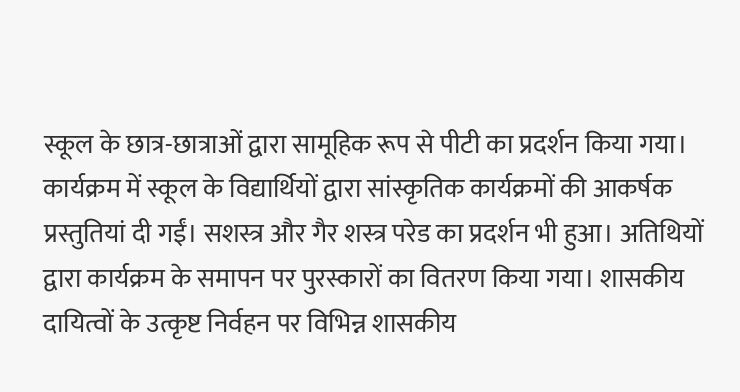स्कूल के छात्र-छात्राओं द्वारा सामूहिक रूप से पीटी का प्रदर्शन किया गया। कार्यक्रम में स्कूल के विद्यार्थियों द्वारा सांस्कृतिक कार्यक्रमों की आकर्षक प्रस्तुतियां दी गईं। सशस्त्र और गैर शस्त्र परेड का प्रदर्शन भी हुआ। अतिथियों द्वारा कार्यक्रम के समापन पर पुरस्कारों का वितरण किया गया। शासकीय दायित्वों के उत्कृष्ट निर्वहन पर विभिन्न शासकीय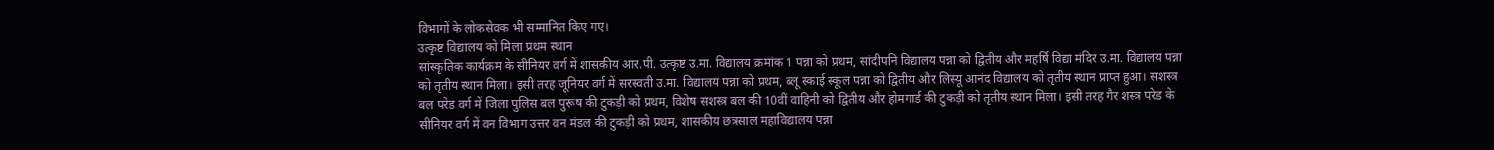विभागों के लोकसेवक भी सम्मानित किए गए।
उत्कृष्ट विद्यालय को मिला प्रथम स्थान
सांस्कृतिक कार्यक्रम के सीनियर वर्ग में शासकीय आर.पी. उत्कृष्ट उ.मा. विद्यालय क्रमांक 1 पन्ना को प्रथम, सांदीपनि विद्यालय पन्ना को द्वितीय और महर्षि विद्या मंदिर उ.मा. विद्यालय पन्ना को तृतीय स्थान मिला। इसी तरह जूनियर वर्ग में सरस्वती उ.मा. विद्यालय पन्ना को प्रथम, ब्लू स्काई स्कूल पन्ना को द्वितीय और लिस्यू आनंद विद्यालय को तृतीय स्थान प्राप्त हुआ। सशस्त्र बल परेड वर्ग में जिला पुलिस बल पुरूष की टुकड़ी को प्रथम, विशेष सशस्त्र बल की 10वीं वाहिनी को द्वितीय और होमगार्ड की टुकड़ी को तृतीय स्थान मिला। इसी तरह गैर शस्त्र परेड के सीनियर वर्ग में वन विभाग उत्तर वन मंडल की टुकड़ी को प्रथम, शासकीय छत्रसाल महाविद्यालय पन्ना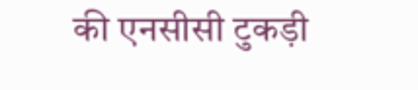की एनसीसी टुकड़ी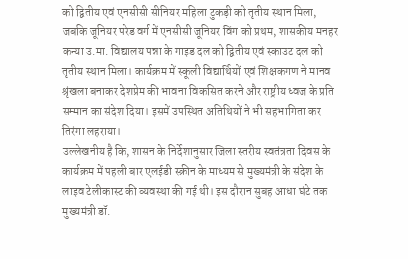को द्वितीय एवं एनसीसी सीनियर महिला टुकड़ी को तृतीय स्थान मिला, जबकि जूनियर परेड वर्ग में एनसीसी जूनियर विंग को प्रथम, शासकीय मनहर कन्या उ.मा. विद्यालय पन्ना के गाइड दल को द्वितीय एवं स्काउट दल को तृतीय स्थान मिला। कार्यक्रम में स्कूली विद्यार्थियों एवं शिक्षकगण ने मानव श्रृंखला बनाकर देशप्रेम की भावना विकसित करने और राष्ट्रीय ध्वज के प्रति सम्मान का संदेश दिया। इसमें उपस्थित अतिथियों ने भी सहभागिता कर तिरंगा लहराया।
उल्लेखनीय है कि, शासन के निर्देशानुसार जिला स्तरीय स्वतंत्रता दिवस के कार्यक्रम में पहली बार एलईडी स्क्रीन के माध्यम से मुख्यमंत्री के संदेश के लाइव टेलीकास्ट की व्यवस्था की गई थी। इस दौरान सुबह आधा घंटे तक मुख्यमंत्री डॉ.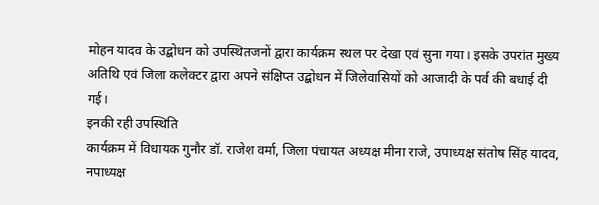मोहन यादव के उद्बोधन को उपस्थितजनों द्वारा कार्यक्रम स्थल पर देखा एवं सुना गया। इसके उपरांत मुख्य अतिथि एवं जिला कलेक्टर द्वारा अपने संक्षिप्त उद्बोधन में जिलेवासियों को आजादी के पर्व की बधाई दी गई।
इनकी रही उपस्थिति
कार्यक्रम में विधायक गुनौर डॉ. राजेश वर्मा, जिला पंचायत अध्यक्ष मीना राजे, उपाध्यक्ष संतोष सिंह यादव, नपाध्यक्ष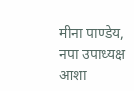मीना पाण्डेय, नपा उपाध्यक्ष आशा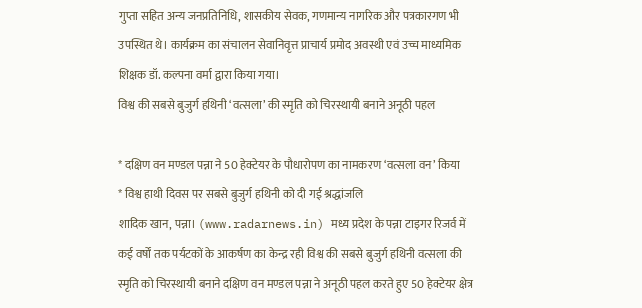गुप्ता सहित अन्य जनप्रतिनिधि, शासकीय सेवक, गणमान्य नागरिक और पत्रकारगण भी उपस्थित थे। कार्यक्रम का संचालन सेवानिवृत्त प्राचार्य प्रमोद अवस्थी एवं उच्च माध्यमिक शिक्षक डॉ. कल्पना वर्मा द्वारा किया गया।
विश्व की सबसे बुजुर्ग हथिनी ‘वत्सला’ की स्मृति को चिरस्थायी बनाने अनूठी पहल

* दक्षिण वन मण्डल पन्ना ने 50 हेक्टेयर के पौधारोपण का नामकरण ‘वत्सला वन’ किया
* विश्व हाथी दिवस पर सबसे बुजुर्ग हथिनी को दी गई श्रद्धांजलि
शादिक खान, पन्ना। (www.radarnews.in) मध्य प्रदेश के पन्ना टाइगर रिजर्व में कई वर्षों तक पर्यटकों के आकर्षण का केन्द्र रही विश्व की सबसे बुजुर्ग हथिनी वत्सला की स्मृति को चिरस्थायी बनाने दक्षिण वन मण्डल पन्ना ने अनूठी पहल करते हुए 50 हेक्टेयर क्षेत्र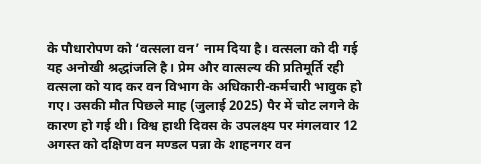के पौधारोपण को ‘वत्सला वन’ नाम दिया है। वत्सला को दी गई यह अनोखी श्रद्धांजलि है। प्रेम और वात्सल्य की प्रतिमूर्ति रही वत्सला को याद कर वन विभाग के अधिकारी-कर्मचारी भावुक हो गए। उसकी मौत पिछले माह (जुलाई 2025) पैर में चोट लगने के कारण हो गई थी। विश्व हाथी दिवस के उपलक्ष्य पर मंगलवार 12 अगस्त को दक्षिण वन मण्डल पन्ना के शाहनगर वन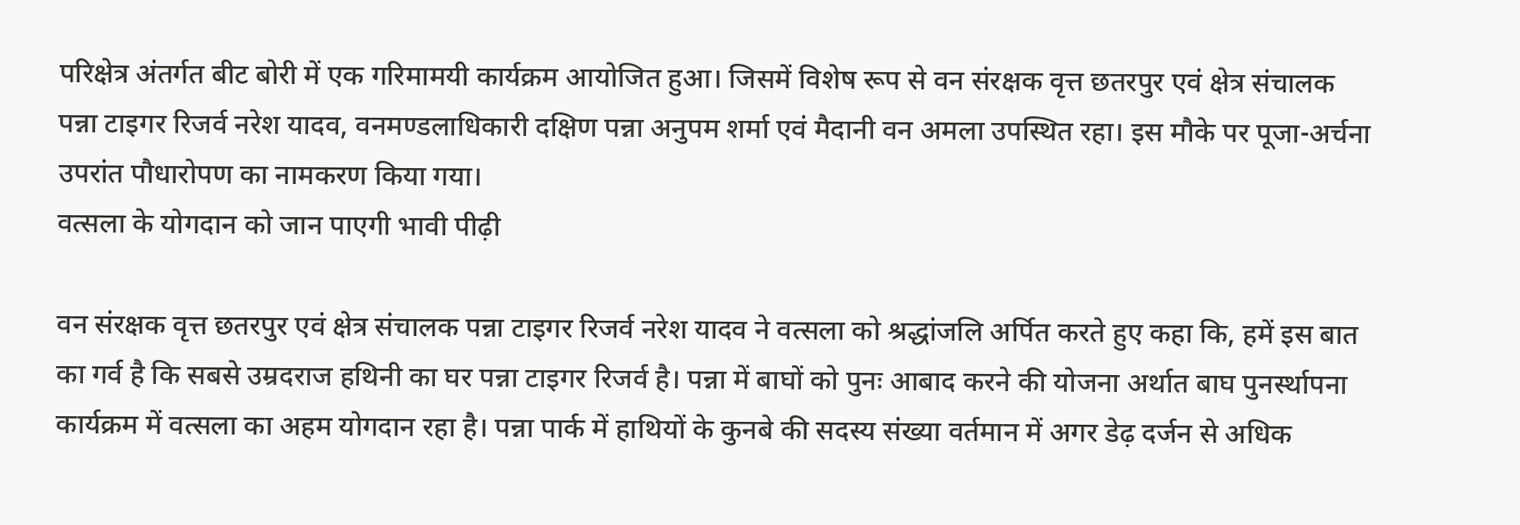परिक्षेत्र अंतर्गत बीट बोरी में एक गरिमामयी कार्यक्रम आयोजित हुआ। जिसमें विशेष रूप से वन संरक्षक वृत्त छतरपुर एवं क्षेत्र संचालक पन्ना टाइगर रिजर्व नरेश यादव, वनमण्डलाधिकारी दक्षिण पन्ना अनुपम शर्मा एवं मैदानी वन अमला उपस्थित रहा। इस मौके पर पूजा-अर्चना उपरांत पौधारोपण का नामकरण किया गया।
वत्सला के योगदान को जान पाएगी भावी पीढ़ी

वन संरक्षक वृत्त छतरपुर एवं क्षेत्र संचालक पन्ना टाइगर रिजर्व नरेश यादव ने वत्सला को श्रद्धांजलि अर्पित करते हुए कहा कि, हमें इस बात का गर्व है कि सबसे उम्रदराज हथिनी का घर पन्ना टाइगर रिजर्व है। पन्ना में बाघों को पुनः आबाद करने की योजना अर्थात बाघ पुनर्स्थापना कार्यक्रम में वत्सला का अहम योगदान रहा है। पन्ना पार्क में हाथियों के कुनबे की सदस्य संख्या वर्तमान में अगर डेढ़ दर्जन से अधिक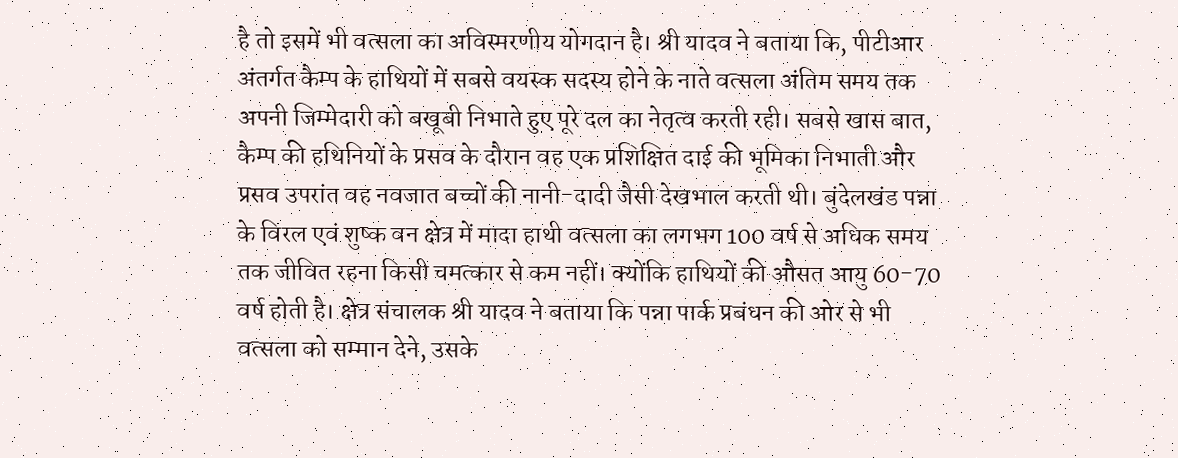है तो इसमें भी वत्सला का अविस्मरणीय योगदान है। श्री यादव ने बताया कि, पीटीआर अंतर्गत कैम्प के हाथियों में सबसे वयस्क सदस्य होने के नाते वत्सला अंतिम समय तक अपनी जिम्मेदारी को बखूबी निभाते हुए पूरे दल का नेतृत्व करती रही। सबसे खास बात, कैम्प की हथिनियों के प्रसव के दौरान वह एक प्रशिक्षित दाई की भूमिका निभाती और प्रसव उपरांत वह नवजात बच्चों की नानी-दादी जैसी देखभाल करती थी। बुंदेलखंड पन्ना के विरल एवं शुष्क वन क्षेत्र में मादा हाथी वत्सला का लगभग 100 वर्ष से अधिक समय तक जीवित रहना किसी चमत्कार से कम नहीं। क्योंकि हाथियों की औसत आयु 60-70 वर्ष होती है। क्षेत्र संचालक श्री यादव ने बताया कि पन्ना पार्क प्रबंधन की ओर से भी वत्सला को सम्मान देने, उसके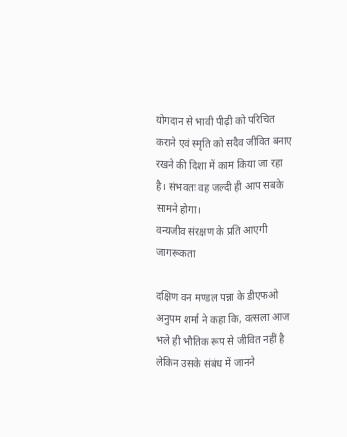योगदान से भावी पीढ़ी को परिचित कराने एवं स्मृति को सदैव जीवित बनाए रखने की दिशा में काम किया जा रहा है। संभवतः वह जल्दी ही आप सबके सामने होगा।
वन्यजीव संरक्षण के प्रति आएगी जागरूकता

दक्षिण वन मण्डल पन्ना के डीएफओ अनुपम शर्मा ने कहा कि, वत्सला आज भले ही भौतिक रूप से जीवित नहीं है लेकिन उसके संबंध में जानने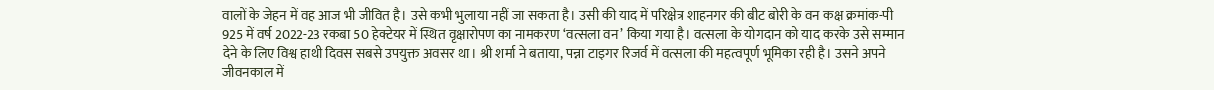वालों के जेहन में वह आज भी जीवित है। उसे कभी भुलाया नहीं जा सकता है। उसी की याद में परिक्षेत्र शाहनगर की बीट बोरी के वन कक्ष क्रमांक-पी 925 में वर्ष 2022-23 रकबा 50 हेक्टेयर में स्थित वृक्षारोपण का नामकरण ‘वत्सला वन’ किया गया है। वत्सला के योगदान को याद करके उसे सम्मान देने के लिए विश्व हाथी दिवस सबसे उपयुक्त अवसर था। श्री शर्मा ने बताया, पन्ना टाइगर रिजर्व में वत्सला की महत्वपूर्ण भूमिका रही है। उसने अपने जीवनकाल में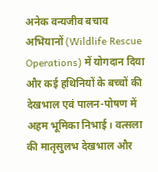अनेक वन्यजीव बचाव अभियानों (Wildlife Rescue Operations) में योगदान दिया और कई हथिनियों के बच्चों की देखभाल एवं पालन-पोषण में अहम भूमिका निभाई। वत्सला की मातृसुलभ देखभाल और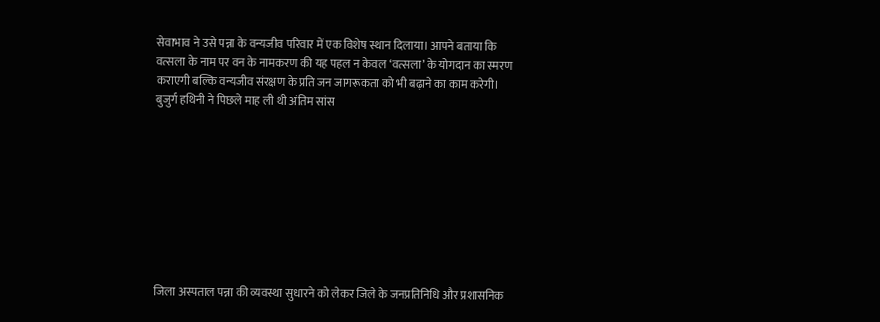सेवाभाव ने उसे पन्ना के वन्यजीव परिवार में एक विशेष स्थान दिलाया। आपने बताया कि वत्सला के नाम पर वन के नामकरण की यह पहल न केवल ‘वत्सला’ के योगदान का स्मरण कराएगी बल्कि वन्यजीव संरक्षण के प्रति जन जागरूकता को भी बढ़ाने का काम करेगी।
बुजुर्ग हथिनी ने पिछले माह ली थी अंतिम सांस









जिला अस्पताल पन्ना की व्यवस्था सुधारने को लेकर जिले के जनप्रतिनिधि और प्रशासनिक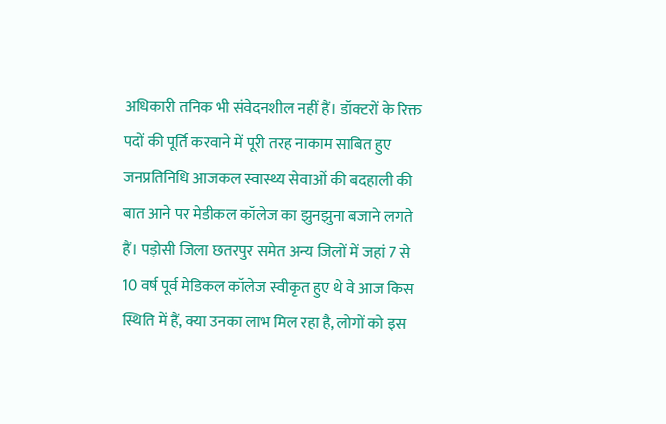अधिकारी तनिक भी संवेदनशील नहीं हैं। डॉक्टरों के रिक्त पदों की पूर्ति करवाने में पूरी तरह नाकाम साबित हुए जनप्रतिनिधि आजकल स्वास्थ्य सेवाओं की बदहाली की बात आने पर मेडीकल कॉलेज का झुनझुना बजाने लगते हैं। पड़ोसी जिला छतरपुर समेत अन्य जिलों में जहां 7 से 10 वर्ष पूर्व मेडिकल कॉलेज स्वीकृत हुए थे वे आज किस स्थिति में हैं, क्या उनका लाभ मिल रहा है, लोगों को इस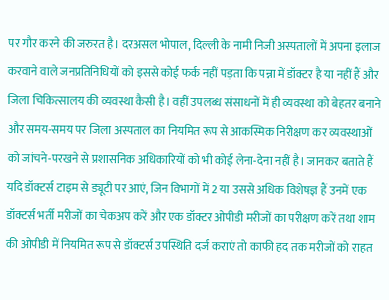पर गौर करने की जरुरत है। दरअसल भोपाल, दिल्ली के नामी निजी अस्पतालों में अपना इलाज करवाने वाले जनप्रतिनिधियों को इससे कोई फर्क नहीं पड़ता कि पन्ना में डॉक्टर है या नहीं हैं और जिला चिकित्सालय की व्यवस्था कैसी है। वहीं उपलब्ध संसाधनों में ही व्यवस्था को बेहतर बनाने और समय-समय पर जिला अस्पताल का नियमित रूप से आकस्मिक निरीक्षण कर व्यवस्थाओं को जांचने-परखने से प्रशासनिक अधिकारियों को भी कोई लेना-देना नहीं है। जानकर बताते हैं यदि डॉक्टर्स टाइम से ड्यूटी पर आएं, जिन विभागों में 2 या उससे अधिक विशेषज्ञ हैं उनमें एक डॉक्टर्स भर्ती मरीजों का चेकअप करें और एक डॉक्टर ओपीडी मरीजों का परीक्षण करें तथा शाम की ओपीडी में नियमित रूप से डॉक्टर्स उपस्थिति दर्ज कराएं तो काफी हद तक मरीजों को राहत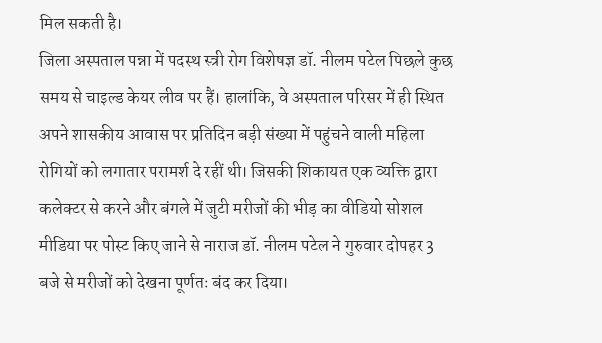मिल सकती है।
जिला अस्पताल पन्ना में पदस्थ स्त्री रोग विशेषज्ञ डॉ. नीलम पटेल पिछले कुछ समय से चाइल्ड केयर लीव पर हैं। हालांकि, वे अस्पताल परिसर में ही स्थित अपने शासकीय आवास पर प्रतिदिन बड़ी संख्या में पहुंचने वाली महिला रोगियों को लगातार परामर्श दे रहीं थी। जिसकी शिकायत एक व्यक्ति द्वारा कलेक्टर से करने और बंगले में जुटी मरीजों की भीड़ का वीडियो सोशल मीडिया पर पोस्ट किए जाने से नाराज डॉ. नीलम पटेल ने गुरुवार दोपहर 3 बजे से मरीजों को देखना पूर्णतः बंद कर दिया।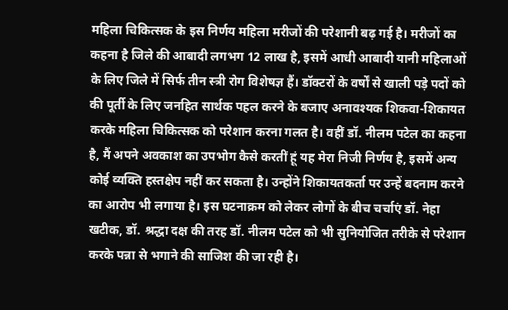महिला चिकित्सक के इस निर्णय महिला मरीजों की परेशानी बढ़ गई है। मरीजों का कहना है जिले की आबादी लगभग 12 लाख है, इसमें आधी आबादी यानी महिलाओं के लिए जिले में सिर्फ तीन स्त्री रोग विशेषज्ञ हैं। डॉक्टरों के वर्षों से खाली पड़े पदों को की पूर्ती के लिए जनहित सार्थक पहल करने के बजाए अनावश्यक शिकवा-शिकायत करके महिला चिकित्सक को परेशान करना गलत है। वहीं डॉ. नीलम पटेल का कहना है, मैं अपने अवकाश का उपभोग कैसे करतीं हूं यह मेरा निजी निर्णय है, इसमें अन्य कोई व्यक्ति हस्तक्षेप नहीं कर सकता है। उन्होंने शिकायतकर्ता पर उन्हें बदनाम करने का आरोप भी लगाया है। इस घटनाक्रम को लेकर लोगों के बीच चर्चाएं डॉ. नेहा खटीक, डॉ. श्रद्धा दक्ष की तरह डॉ. नीलम पटेल को भी सुनियोजित तरीके से परेशान करके पन्ना से भगाने की साजिश की जा रही है।